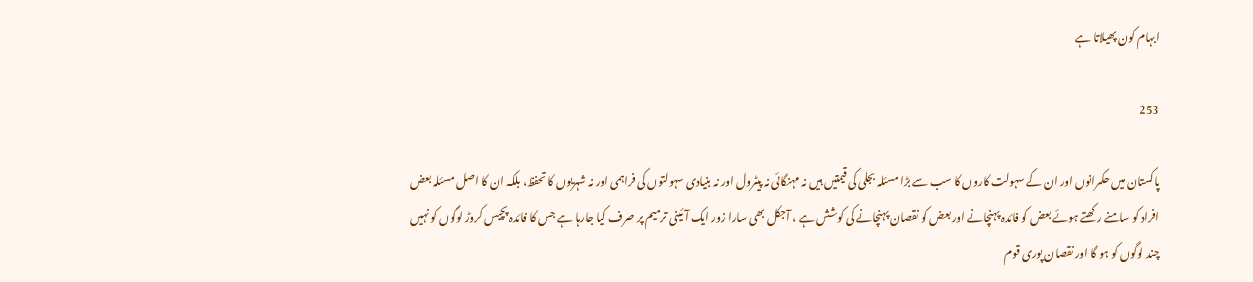ابہام کون پھیلاتا ہے

253

پاکستان میں حکمرانوں اور ان کے سہولت کاروں کا سب سے بڑا مسئلہ بجلی کی قیمتیں ہیں نہ مہنگائی نہ پیٹرول اور نہ بنیادی سہولتوں کی فراہمی اور نہ شہریوں کا تحفظ، بلکہ ان کا اصل مسئلہ بعض افراد کو سامنے رکھتے ہوئے بعض کو فائدہ پہنچانے اور بعض کو نقصان پہنچانے کی کوشش ہے ، آجکل بھی سارا زور ایک آئینی ترمیم پر صرف کیا جارہا ہے جس کا فائدہ پچیس کروڑ لوگوں کو نہیں چند لوگوں کو ہو گا اور نقصان پوری قوم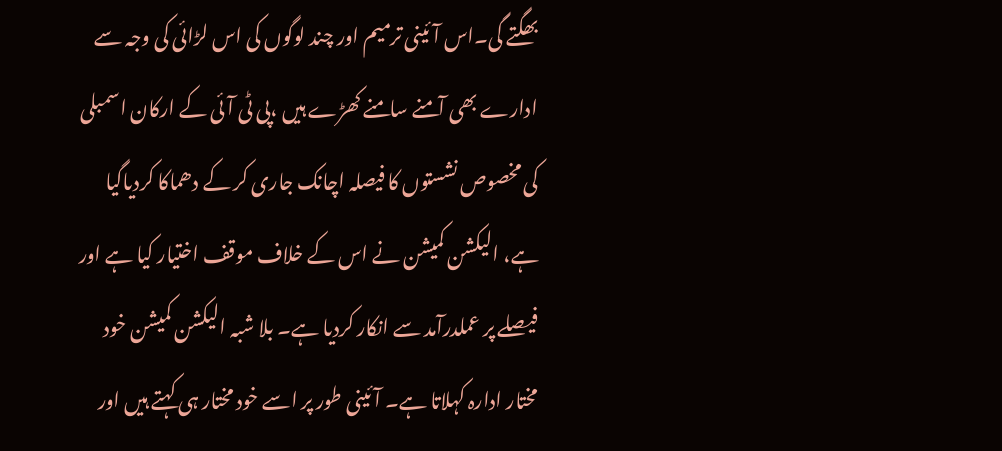بھگتے گی۔اس آئینی ترمیم اور چند لوگوں کی اس لڑائی کی وجہ سے ادارے بھی آمنے سامنے کھڑے ہیں ،پی ٹی آئی کے ارکان اسمبلی کی مخصوص نشستوں کا فیصلہ اچانک جاری کر کے دھماکا کردیاگیا ہے، الیکشن کمیشن نے اس کے خلاف موقف اختیار کیا ہے اور فیصلے پر عملدرآمد سے انکار کردیا ہے۔ بلا شبہ الیکشن کمیشن خود مختار ادارہ کہلاتا ہے۔ آئینی طور پر اسے خود مختار ہی کہتے ہیں اور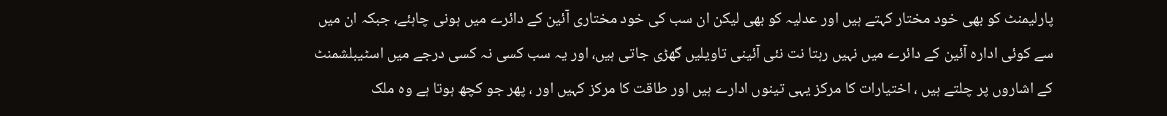پارلیمنٹ کو بھی خود مختار کہتے ہیں اور عدلیہ کو بھی لیکن ان سب کی خود مختاری آئین کے دائرے میں ہونی چاہئے، جبکہ ان میں سے کوئی ادارہ آئین کے دائرے میں نہیں رہتا نت نئی آئینی تاویلیں گھڑی جاتی ہیں، اور یہ سب کسی نہ کسی درجے میں اسٹیبلشمنٹ کے اشاروں پر چلتے ہیں ، اختیارات کا مرکز یہی تینوں ادارے ہیں اور طاقت کا مرکز کہیں اور ، پھر جو کچھ ہوتا ہے وہ ملک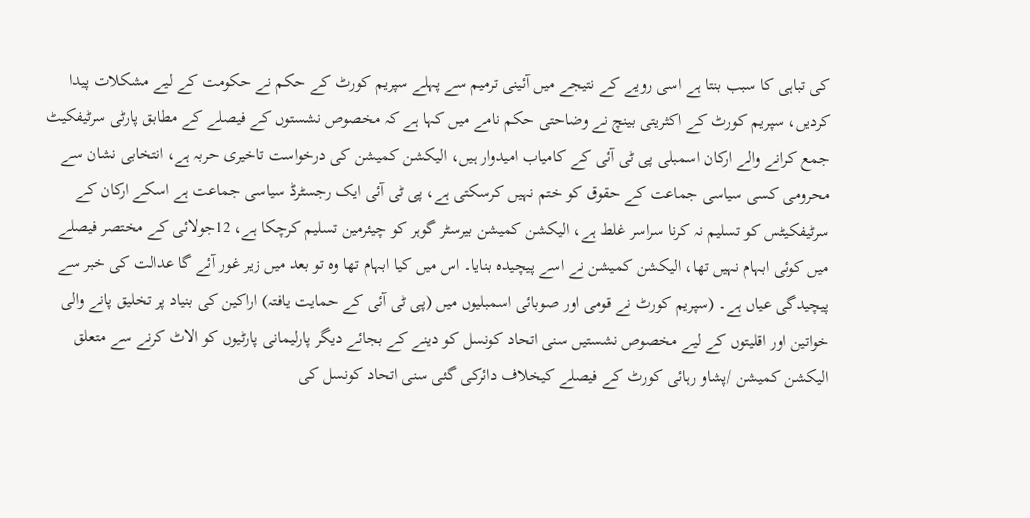کی تباہی کا سبب بنتا ہے اسی رویے کے نتیجے میں آئینی ترمیم سے پہلے سپریم کورٹ کے حکم نے حکومت کے لیے مشکلات پیدا کردیں، سپریم کورٹ کے اکثریتی بینچ نے وضاحتی حکم نامے میں کہا ہے کہ مخصوص نشستوں کے فیصلے کے مطابق پارٹی سرٹیفکیٹ جمع کرانے والے ارکان اسمبلی پی ٹی آئی کے کامیاب امیدوار ہیں، الیکشن کمیشن کی درخواست تاخیری حربہ ہے، انتخابی نشان سے محرومی کسی سیاسی جماعت کے حقوق کو ختم نہیں کرسکتی ہے، پی ٹی آئی ایک رجسٹرڈ سیاسی جماعت ہے اسکے ارکان کے سرٹیفکیٹس کو تسلیم نہ کرنا سراسر غلط ہے، الیکشن کمیشن بیرسٹر گوہر کو چیئرمین تسلیم کرچکا ہے، 12جولائی کے مختصر فیصلے میں کوئی ابہام نہیں تھا، الیکشن کمیشن نے اسے پیچیدہ بنایا۔ اس میں کیا ابہام تھا وہ تو بعد میں زیر غور آئے گا عدالت کی خبر سے پیچیدگی عیاں ہے۔ (سپریم کورٹ نے قومی اور صوبائی اسمبلیوں میں (پی ٹی آئی کے حمایت یافتہ) اراکین کی بنیاد پر تخلیق پانے والی خواتین اور اقلیتوں کے لیے مخصوص نشستیں سنی اتحاد کونسل کو دینے کے بجائے دیگر پارلیمانی پارٹیوں کو الاٹ کرنے سے متعلق الیکشن کمیشن /پشاو رہائی کورٹ کے فیصلے کیخلاف دائرکی گئی سنی اتحاد کونسل کی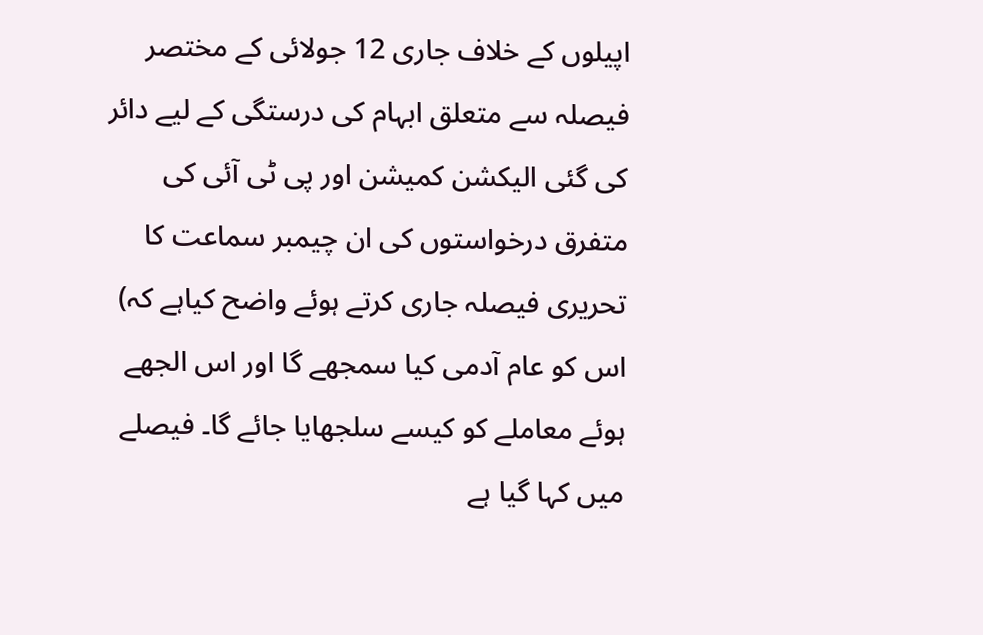اپیلوں کے خلاف جاری 12 جولائی کے مختصر فیصلہ سے متعلق ابہام کی درستگی کے لیے دائر کی گئی الیکشن کمیشن اور پی ٹی آئی کی متفرق درخواستوں کی ان چیمبر سماعت کا تحریری فیصلہ جاری کرتے ہوئے واضح کیاہے کہ) اس کو عام آدمی کیا سمجھے گا اور اس الجھے ہوئے معاملے کو کیسے سلجھایا جائے گا۔ فیصلے میں کہا گیا ہے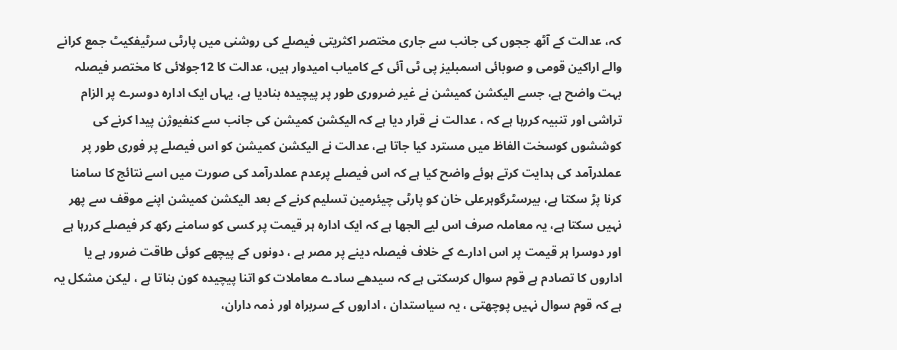کہ، عدالت کے آٹھ ججوں کی جانب سے جاری مختصر اکثریتی فیصلے کی روشنی میں پارٹی سرٹیفکیٹ جمع کرانے والے اراکین قومی و صوبائی اسمبلیز پی ٹی آئی کے کامیاب امیدوار ہیں، عدالت کا 12جولائی کا مختصر فیصلہ بہت واضح ہے، جسے الیکشن کمیشن نے غیر ضروری طور پر پیچیدہ بنادیا ہے، یہاں ایک ادارہ دوسرے پر الزام تراشی اور تنبیہ کررہا ہے کہ ، عدالت نے قرار دیا ہے کہ الیکشن کمیشن کی جانب سے کنفیوژن پیدا کرنے کی کوششوں کوسخت الفاظ میں مسترد کیا جاتا ہے، عدالت نے الیکشن کمیشن کو اس فیصلے پر فوری طور پر عملدرآمد کی ہدایت کرتے ہوئے واضح کیا ہے کہ اس فیصلے پرعدم عملدرآمد کی صورت میں اسے نتائج کا سامنا کرنا پڑ سکتا ہے، بیرسٹرگوہرعلی خان کو پارٹی چیئرمین تسلیم کرنے کے بعد الیکشن کمیشن اپنے موقف سے پھر نہیں سکتا ہے، یہ معاملہ صرف اس لیے الجھا ہے کہ ایک ادارہ ہر قیمت پر کسی کو سامنے رکھ کر فیصلے کررہا ہے اور دوسرا ہر قیمت پر اس ادارے کے خلاف فیصلہ دینے پر مصر ہے ، دونوں کے پیچھے کوئی طاقت ضرور ہے یا اداروں کا تصادم ہے قوم سوال کرسکتی ہے کہ سیدھے سادے معاملات کو اتنا پیچیدہ کون بناتا ہے ، لیکن مشکل یہ ہے کہ قوم سوال نہیں پوچھتی ، یہ سیاستدان ، اداروں کے سربراہ اور ذمہ داران،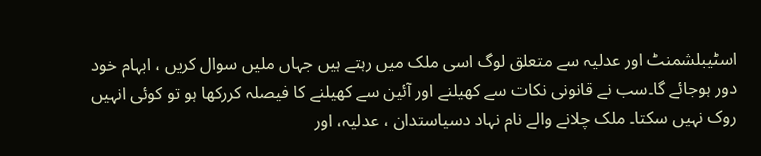اسٹیبلشمنٹ اور عدلیہ سے متعلق لوگ اسی ملک میں رہتے ہیں جہاں ملیں سوال کریں ، ابہام خود دور ہوجائے گا۔سب نے قانونی نکات سے کھیلنے اور آئین سے کھیلنے کا فیصلہ کررکھا ہو تو کوئی انہیں روک نہیں سکتا۔ ملک چلانے والے نام نہاد دسیاستدان ، عدلیہ، اور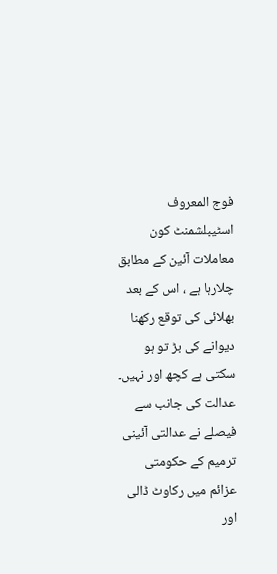فوج المعروف اسٹیبلشمنٹ کون معاملات آئین کے مطابق چلارہا ہے ، اس کے بعد بھلائی کی توقع رکھنا دیوانے کی بڑ تو ہو سکتی ہے کچھ اور نہیں۔ عدالت کی جانب سے فیصلے نے عدالتی آئینی ترمیم کے حکومتی عزائم میں رکاوٹ ڈالی اور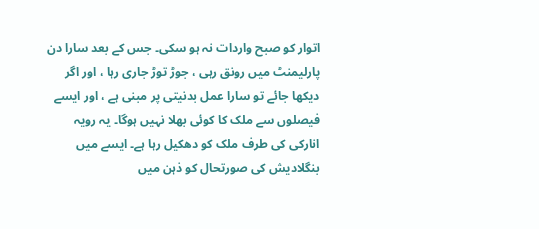اتوار کو صبح واردات نہ ہو سکی۔ جس کے بعد سارا دن پارلیمنٹ میں رونق رہی ، جوڑ توڑ جاری رہا ، اور اگر دیکھا جائے تو سارا عمل بدنیتی پر مبنی ہے ، اور ایسے فیصلوں سے ملک کا کوئی بھلا نہیں ہوگا۔ یہ رویہ انارکی کی طرف ملک کو دھکیل رہا ہے۔ ایسے میں بنگلادیش کی صورتحال کو ذہن میں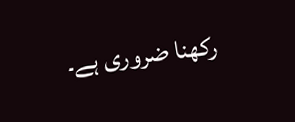رکھنا ضروری ہے۔